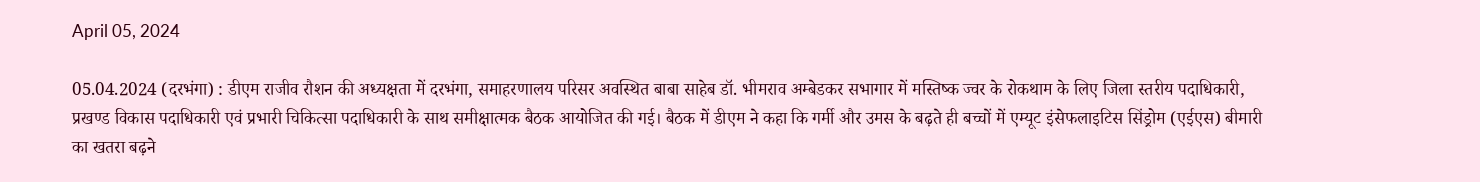April 05, 2024

05.04.2024 (दरभंगा) : डीएम राजीव रौशन की अध्यक्षता में दरभंगा, समाहरणालय परिसर अवस्थित बाबा साहेब डॉ. भीमराव अम्बेडकर सभागार में मस्तिष्क ज्वर के रोकथाम के लिए जिला स्तरीय पदाधिकारी, प्रखण्ड विकास पदाधिकारी एवं प्रभारी चिकित्सा पदाधिकारी के साथ समीक्षात्मक बैठक आयोजित की गई। बैठक में डीएम ने कहा कि गर्मी और उमस के बढ़ते ही बच्चों में एम्यूट इंसेफलाइटिस सिंड्रोम (एईएस) बीमारी का खतरा बढ़ने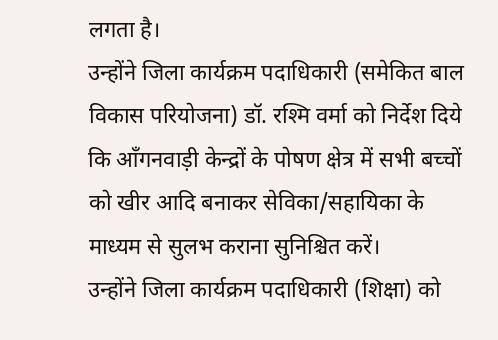लगता है।
उन्होंने जिला कार्यक्रम पदाधिकारी (समेकित बाल विकास परियोजना) डॉ. रश्मि वर्मा को निर्देश दिये कि आँगनवाड़ी केन्द्रों के पोषण क्षेत्र में सभी बच्चों को खीर आदि बनाकर सेविका/सहायिका के माध्यम से सुलभ कराना सुनिश्चित करें।
उन्होंने जिला कार्यक्रम पदाधिकारी (शिक्षा) को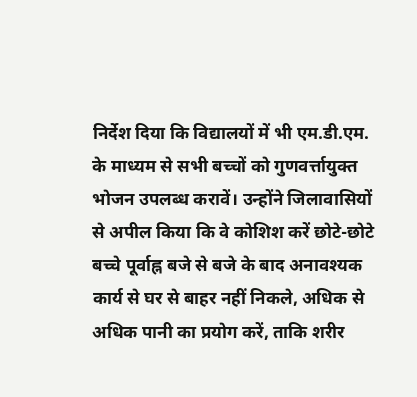निर्देश दिया कि विद्यालयों में भी एम.डी.एम. के माध्यम से सभी बच्चों को गुणवर्त्तायुक्त भोजन उपलब्ध करावें। उन्होंने जिलावासियों से अपील किया कि वे कोशिश करें छोटे-छोटे बच्चे पूर्वाह्न बजे से बजे के बाद अनावश्यक कार्य से घर से बाहर नहीं निकले, अधिक से अधिक पानी का प्रयोग करें, ताकि शरीर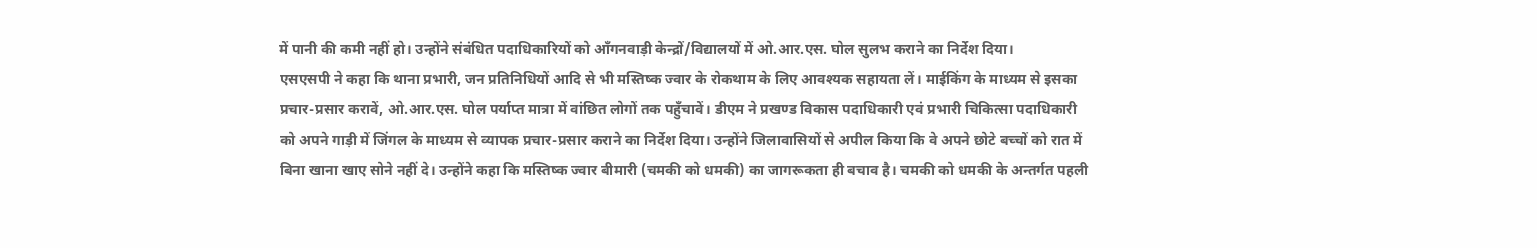में पानी की कमी नहीं हो। उन्होंने संबंधित पदाधिकारियों को आँगनवाड़ी केन्द्रों/विद्यालयों में ओ.आर.एस. घोल सुलभ कराने का निर्देश दिया।
एसएसपी ने कहा कि थाना प्रभारी, जन प्रतिनिधियों आदि से भी मस्तिष्क ज्वार के रोकथाम के लिए आवश्यक सहायता लें। माईकिंग के माध्यम से इसका प्रचार-प्रसार करावें, ओ.आर.एस. घोल पर्याप्त मात्रा में वांछित लोगों तक पहुँचावें। डीएम ने प्रखण्ड विकास पदाधिकारी एवं प्रभारी चिकित्सा पदाधिकारी को अपने गाड़ी में जिंगल के माध्यम से व्यापक प्रचार-प्रसार कराने का निर्देश दिया। उन्होंने जिलावासियों से अपील किया कि वे अपने छोटे बच्चों को रात में बिना खाना खाए सोने नहीं दे। उन्होंने कहा कि मस्तिष्क ज्वार बीमारी (चमकी को धमकी) का जागरूकता ही बचाव है। चमकी को धमकी के अन्तर्गत पहली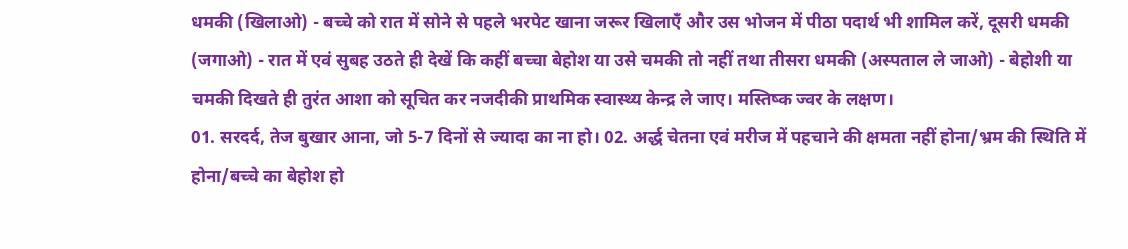धमकी (खिलाओ) - बच्चे को रात में सोने से पहले भरपेट खाना जरूर खिलाएँ और उस भोजन में पीठा पदार्थ भी शामिल करें, दूसरी धमकी (जगाओ) - रात में एवं सुबह उठते ही देखें कि कहीं बच्चा बेहोश या उसे चमकी तो नहीं तथा तीसरा धमकी (अस्पताल ले जाओ) - बेहोशी या चमकी दिखते ही तुरंत आशा को सूचित कर नजदीकी प्राथमिक स्वास्थ्य केन्द्र ले जाए। मस्तिष्क ज्वर के लक्षण।
01. सरदर्द, तेज बुखार आना, जो 5-7 दिनों से ज्यादा का ना हो। 02. अर्द्ध चेतना एवं मरीज में पहचाने की क्षमता नहीं होना/भ्रम की स्थिति में होना/बच्चे का बेहोश हो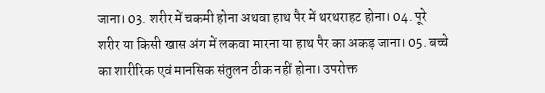जाना। 03. शरीर में चकमी होना अथवा हाथ पैर में थरथराहट होना। 04. पूरे शरीर या किसी खास अंग में लकवा मारना या हाथ पैर का अकड़ जाना। 05. बच्चे का शारीरिक एवं मानसिक संतुलन ठीक नहीं होना। उपरोक्त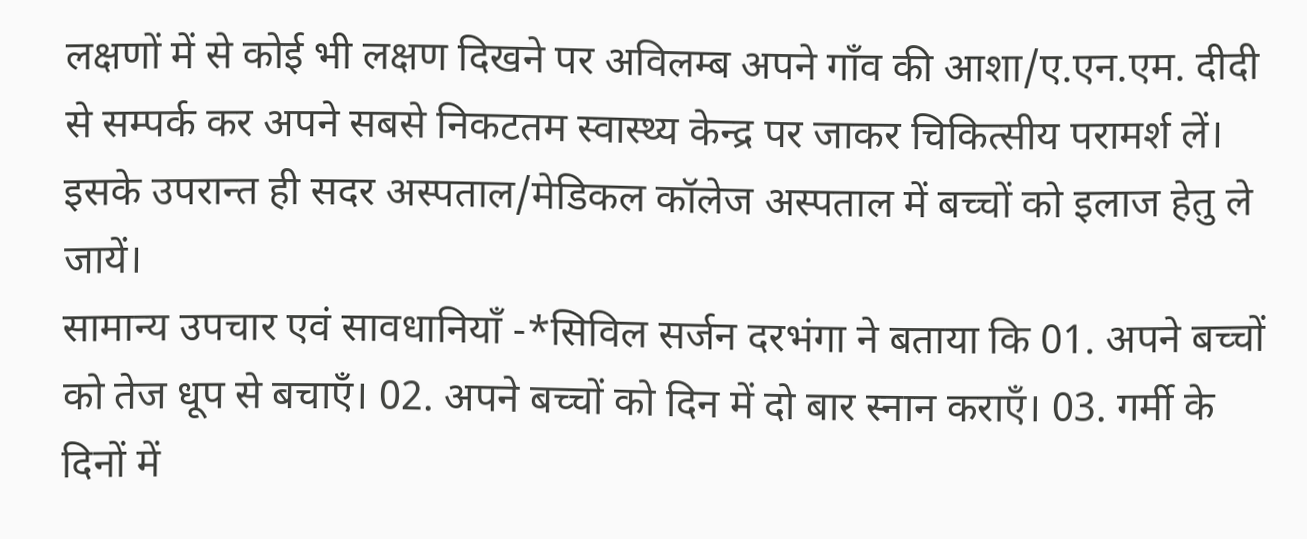लक्षणों में से कोई भी लक्षण दिखने पर अविलम्ब अपने गाँव की आशा/ए.एन.एम. दीदी से सम्पर्क कर अपने सबसे निकटतम स्वास्थ्य केन्द्र पर जाकर चिकित्सीय परामर्श लें। इसके उपरान्त ही सदर अस्पताल/मेडिकल कॉलेज अस्पताल में बच्चों को इलाज हेतु ले जायें।
सामान्य उपचार एवं सावधानियाँ -*सिविल सर्जन दरभंगा ने बताया कि 01. अपने बच्चों को तेज धूप से बचाएँ। 02. अपने बच्चों को दिन में दो बार स्नान कराएँ। 03. गर्मी के दिनों में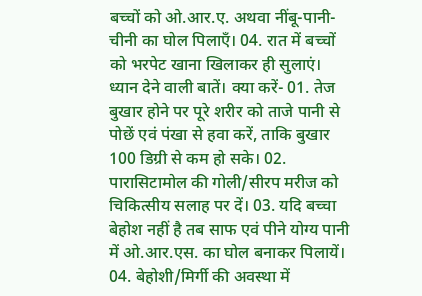बच्चों को ओ.आर.ए. अथवा नींबू-पानी-चीनी का घोल पिलाएँ। 04. रात में बच्चों को भरपेट खाना खिलाकर ही सुलाएं। ध्यान देने वाली बातें। क्या करें- 01. तेज बुखार होने पर पूरे शरीर को ताजे पानी से पोछें एवं पंखा से हवा करें, ताकि बुखार 100 डिग्री से कम हो सके। 02. पारासिटामोल की गोली/सीरप मरीज को चिकित्सीय सलाह पर दें। 03. यदि बच्चा बेहोश नहीं है तब साफ एवं पीने योग्य पानी में ओ.आर.एस. का घोल बनाकर पिलायें। 04. बेहोशी/मिर्गी की अवस्था में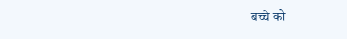बच्चे को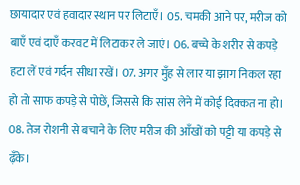छायादार एवं हवादार स्थान पर लिटाएँ। 05. चमकी आने पर, मरीज को बाएँ एवं दाएँ करवट में लिटाकर ले जाएं। 06. बच्चे के शरीर से कपड़े हटा लें एवं गर्दन सीधा रखें। 07. अगर मुँह से लार या झाग निकल रहा हो तो साफ कपड़े से पोछें, जिससे कि सांस लेने में कोई दिक्कत ना हो। 08. तेज रोशनी से बचाने के लिए मरीज की आँखों को पट्टी या कपड़े से ढ़ँके।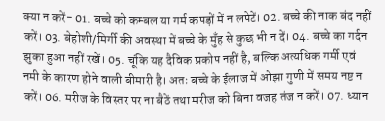क्या न करें- 01. बच्चे को कम्बल या गर्म कपड़ों में न लपेटें। 02. बच्चे की नाक बंद नहीं करें। 03. बेहोशी/मिर्गी की अवस्था में बच्चे के मुँह से कुछ भी न दें। 04. बच्चे का गर्दन झुका हुआ नहीं रखें। 05. चूंकि यह दैविक प्रकोप नहीं है, बल्कि अत्यधिक गर्मी एवं नमी के कारण होने वाली बीमारी है। अतः बच्चे के ईलाज में ओझा गुणी में समय नष्ट न करें। 06. मरीज के विस्तर पर ना बैठें तथा मरीज को बिना वजह तंज न करें। 07. ध्यान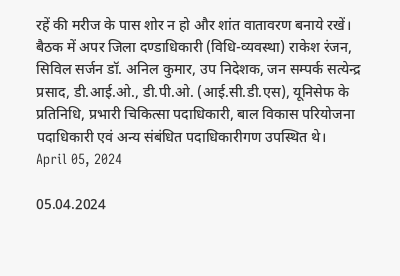रहें की मरीज के पास शोर न हो और शांत वातावरण बनाये रखें।
बैठक में अपर जिला दण्डाधिकारी (विधि-व्यवस्था) राकेश रंजन, सिविल सर्जन डॉ. अनिल कुमार, उप निदेशक, जन सम्पर्क सत्येन्द्र प्रसाद, डी.आई.ओ., डी.पी.ओ. (आई.सी.डी.एस), यूनिसेफ के प्रतिनिधि, प्रभारी चिकित्सा पदाधिकारी, बाल विकास परियोजना पदाधिकारी एवं अन्य संबंधित पदाधिकारीगण उपस्थित थे।
April 05, 2024

05.04.2024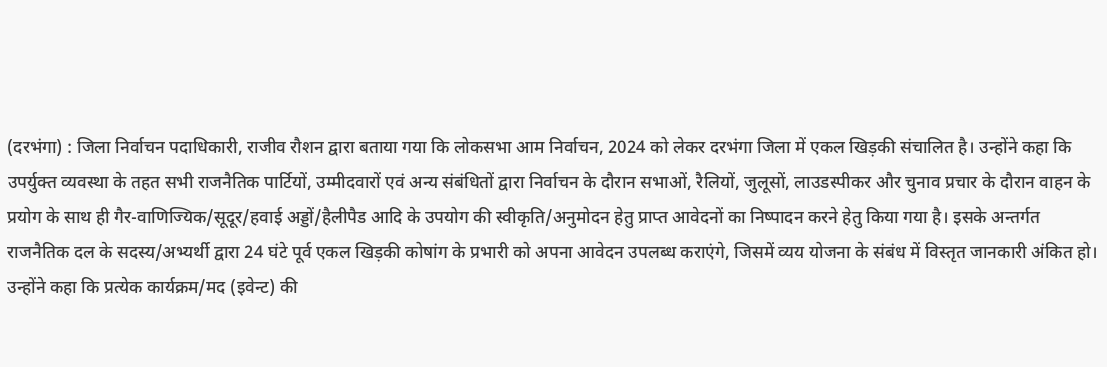(दरभंगा) : जिला निर्वाचन पदाधिकारी, राजीव रौशन द्वारा बताया गया कि लोकसभा आम निर्वाचन, 2024 को लेकर दरभंगा जिला में एकल खिड़की संचालित है। उन्होंने कहा कि उपर्युक्त व्यवस्था के तहत सभी राजनैतिक पार्टियों, उम्मीदवारों एवं अन्य संबंधितों द्वारा निर्वाचन के दौरान सभाओं, रैलियों, जुलूसों, लाउडस्पीकर और चुनाव प्रचार के दौरान वाहन के प्रयोग के साथ ही गैर-वाणिज्यिक/सूदूर/हवाई अड्डों/हैलीपैड आदि के उपयोग की स्वीकृति/अनुमोदन हेतु प्राप्त आवेदनों का निष्पादन करने हेतु किया गया है। इसके अन्तर्गत राजनैतिक दल के सदस्य/अभ्यर्थी द्वारा 24 घंटे पूर्व एकल खिड़की कोषांग के प्रभारी को अपना आवेदन उपलब्ध कराएंगे, जिसमें व्यय योजना के संबंध में विस्तृत जानकारी अंकित हो।
उन्होंने कहा कि प्रत्येक कार्यक्रम/मद (इवेन्ट) की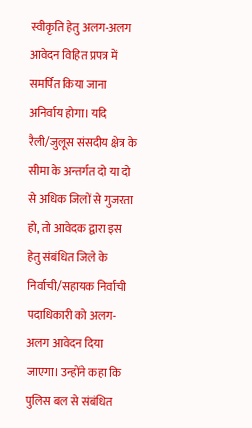स्वीकृति हेतु अलग-अलग आवेदन विहित प्रपत्र में समर्पित किया जाना अनिर्वाय होगा। यदि रैली/जुलूस संसदीय क्षेत्र के सीमा के अन्तर्गत दो या दो से अधिक जिलों से गुजरता हो, तो आवेदक द्वारा इस हेतु संबंधित जिले के निर्वाची/सहायक निर्वाची पदाधिकारी को अलग-अलग आवेदन दिया जाएगा। उन्होंने कहा कि पुलिस बल से संबंधित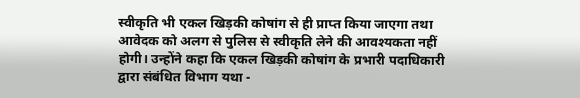स्वीकृति भी एकल खिड़की कोषांग से ही प्राप्त किया जाएगा तथा आवेदक को अलग से पुलिस से स्वीकृति लेने की आवश्यकता नहीं होगी। उन्होंने कहा कि एकल खिड़की कोषांग के प्रभारी पदाधिकारी द्वारा संबंधित विभाग यथा -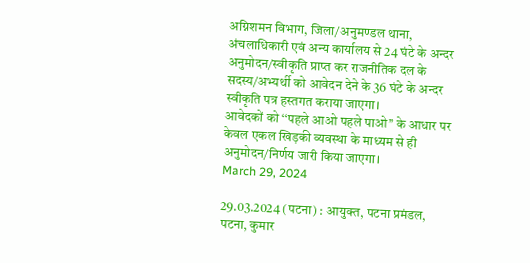अग्निशमन विभाग, जिला/अनुमण्डल थाना, अंचलाधिकारी एवं अन्य कार्यालय से 24 घंटे के अन्दर अनुमोदन/स्वीकृति प्राप्त कर राजनीतिक दल के सदस्य/अभ्यर्थी को आवेदन देने के 36 घंटे के अन्दर स्वीकृति पत्र हस्तगत कराया जाएगा।
आवेदकों को ‘‘पहले आओ पहले पाओ’’ के आधार पर केवल एकल खिड़की व्यवस्था के माध्यम से ही अनुमोदन/निर्णय जारी किया जाएगा।
March 29, 2024

29.03.2024 (पटना) : आयुक्त, पटना प्रमंडल, पटना, कुमार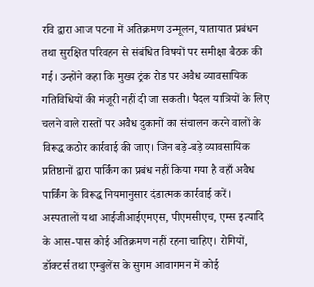रवि द्वारा आज पटना में अतिक्रमण उन्मूलन, यातायात प्रबंधन तथा सुरक्षित परिवहन से संबंधित विषयों पर समीक्षा बैठक की गई। उन्होंने कहा कि मुख्य ट्रंक रोड पर अवैध व्यावसायिक गतिविधियों की मंजूरी नहीं दी जा सकती। पैदल यात्रियों के लिए चलने वाले रास्तों पर अवैध दुकानों का संचालन करने वालों के विरूद्ध कठोर कार्रवाई की जाए। जिन बड़े-बड़े व्यावसायिक प्रतिष्ठानों द्वारा पार्किंग का प्रबंध नहीं किया गया है वहाँ अवैध पार्किंग के विरूद्ध नियमानुसार दंडात्मक कार्रवाई करें।
अस्पतालों यथा आईजीआईएमएस, पीएमसीएच, एम्स इत्यादि के आस-पास कोई अतिक्रमण नहीं रहना चाहिए। रोगियों, डॉक्टर्स तथा एम्बुलेंस के सुगम आवागमन में कोई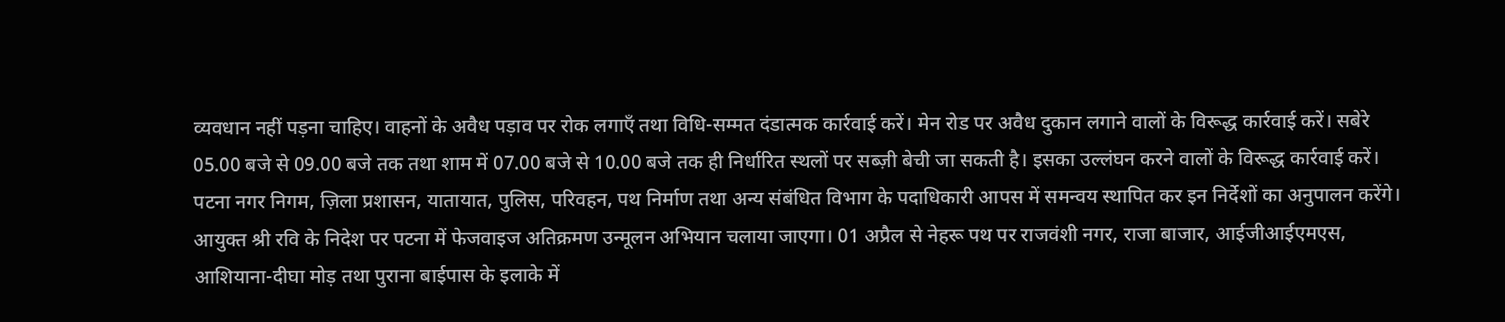व्यवधान नहीं पड़ना चाहिए। वाहनों के अवैध पड़ाव पर रोक लगाएँ तथा विधि-सम्मत दंडात्मक कार्रवाई करें। मेन रोड पर अवैध दुकान लगाने वालों के विरूद्ध कार्रवाई करें। सबेरे 05.00 बजे से 09.00 बजे तक तथा शाम में 07.00 बजे से 10.00 बजे तक ही निर्धारित स्थलों पर सब्ज़ी बेची जा सकती है। इसका उल्लंघन करने वालों के विरूद्ध कार्रवाई करें। पटना नगर निगम, ज़िला प्रशासन, यातायात, पुलिस, परिवहन, पथ निर्माण तथा अन्य संबंधित विभाग के पदाधिकारी आपस में समन्वय स्थापित कर इन निर्देशों का अनुपालन करेंगे। आयुक्त श्री रवि के निदेश पर पटना में फेजवाइज अतिक्रमण उन्मूलन अभियान चलाया जाएगा। 01 अप्रैल से नेहरू पथ पर राजवंशी नगर, राजा बाजार, आईजीआईएमएस, आशियाना-दीघा मोड़ तथा पुराना बाईपास के इलाके में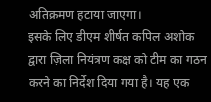अतिक्रमण हटाया जाएगा।
इसके लिए डीएम शीर्षत कपिल अशोक द्वारा ज़िला नियंत्रण कक्ष को टीम का गठन करने का निर्देश दिया गया है। यह एक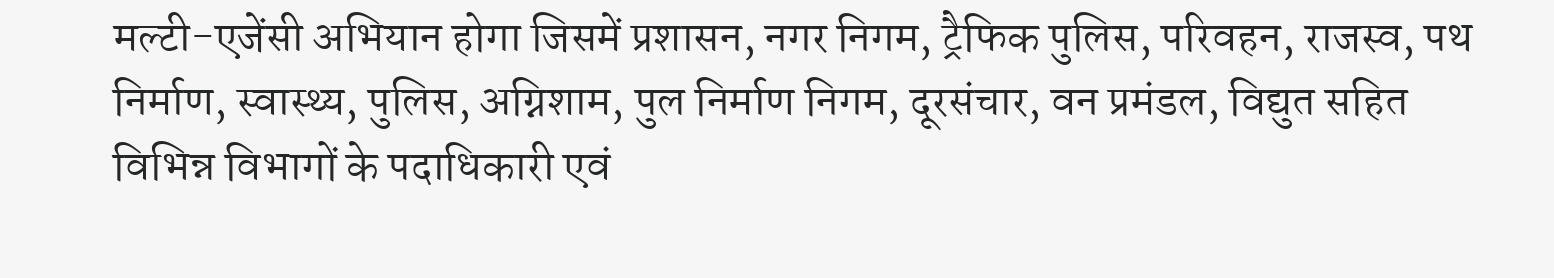मल्टी-एजेंसी अभियान होगा जिसमें प्रशासन, नगर निगम, ट्रैफिक पुलिस, परिवहन, राजस्व, पथ निर्माण, स्वास्थ्य, पुलिस, अग्निशाम, पुल निर्माण निगम, दूरसंचार, वन प्रमंडल, विद्युत सहित विभिन्न विभागों के पदाधिकारी एवं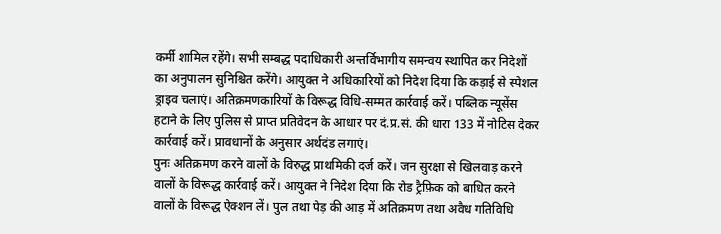कर्मी शामिल रहेंगे। सभी सम्बद्ध पदाधिकारी अन्तर्विभागीय समन्वय स्थापित कर निदेशों का अनुपालन सुनिश्चित करेंगे। आयुक्त ने अधिकारियों को निदेश दिया कि कड़ाई से स्पेशल ड्राइव चलाएं। अतिक्रमणकारियों के विरूद्ध विधि-सम्मत कार्रवाई करें। पब्लिक न्यूसेंस हटाने के लिए पुलिस से प्राप्त प्रतिवेदन के आधार पर दं.प्र.सं. की धारा 133 में नोटिस देकर कार्रवाई करें। प्रावधानों के अनुसार अर्थदंड लगाएं।
पुनः अतिक्रमण करने वालों के विरुद्ध प्राथमिकी दर्ज करें। जन सुरक्षा से खिलवाड़ करने वालों के विरूद्ध कार्रवाई करें। आयुक्त ने निदेश दिया कि रोड ट्रैफ़िक को बाधित करने वालों के विरूद्ध ऐक्शन लें। पुल तथा पेड़ की आड़ में अतिक्रमण तथा अवैध गतिविधि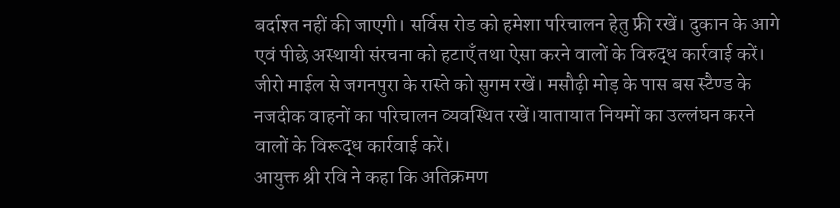बर्दाश्त नहीं की जाएगी। सर्विस रोड को हमेशा परिचालन हेतु फ्री रखें। दुकान के आगे एवं पीछे अस्थायी संरचना को हटाएँ तथा ऐसा करने वालों के विरुद्ध कार्रवाई करें। जीरो माईल से जगनपुरा के रास्ते को सुगम रखें। मसौढ़ी मोड़ के पास बस स्टैण्ड के नजदीक वाहनों का परिचालन व्यवस्थित रखें।यातायात नियमों का उल्लंघन करने वालों के विरूद्ध कार्रवाई करें।
आयुक्त श्री रवि ने कहा कि अतिक्रमण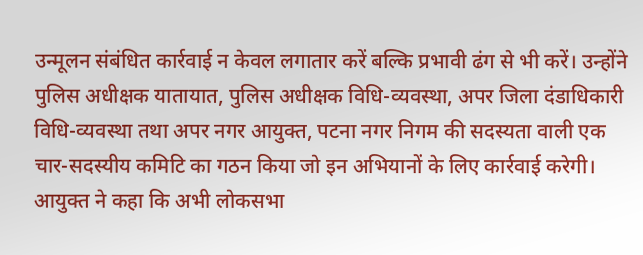उन्मूलन संबंधित कार्रवाई न केवल लगातार करें बल्कि प्रभावी ढंग से भी करें। उन्होंने पुलिस अधीक्षक यातायात, पुलिस अधीक्षक विधि-व्यवस्था, अपर जिला दंडाधिकारी विधि-व्यवस्था तथा अपर नगर आयुक्त, पटना नगर निगम की सदस्यता वाली एक चार-सदस्यीय कमिटि का गठन किया जो इन अभियानों के लिए कार्रवाई करेगी। आयुक्त ने कहा कि अभी लोकसभा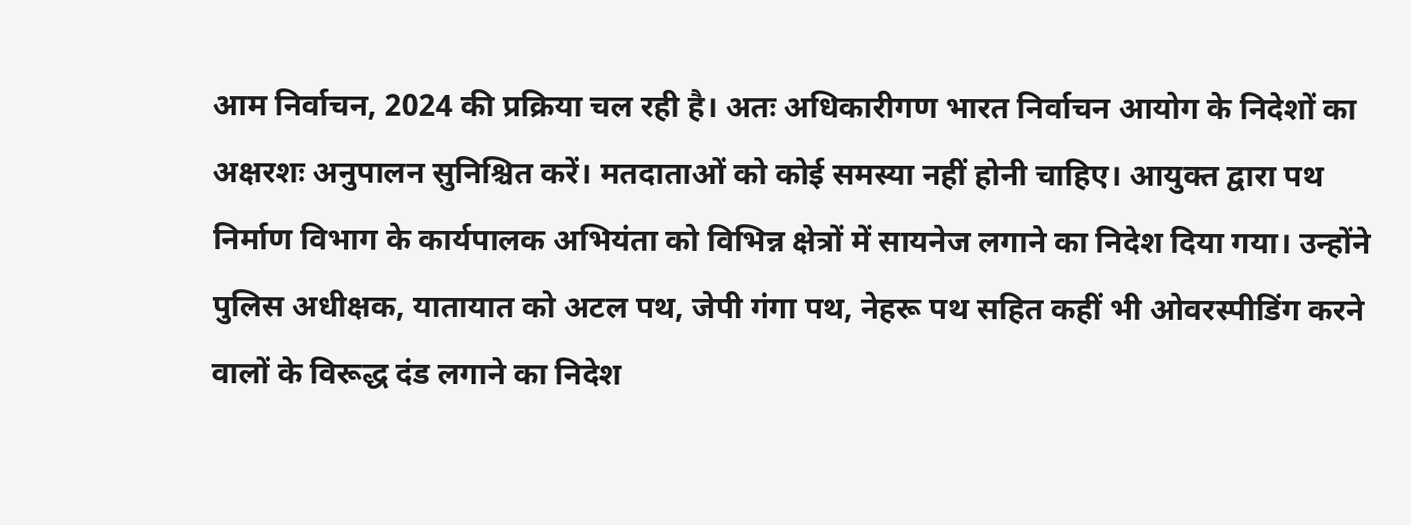आम निर्वाचन, 2024 की प्रक्रिया चल रही है। अतः अधिकारीगण भारत निर्वाचन आयोग के निदेशों का अक्षरशः अनुपालन सुनिश्चित करें। मतदाताओं को कोई समस्या नहीं होनी चाहिए। आयुक्त द्वारा पथ निर्माण विभाग के कार्यपालक अभियंता को विभिन्न क्षेत्रों में सायनेज लगाने का निदेश दिया गया। उन्होंने पुलिस अधीक्षक, यातायात को अटल पथ, जेपी गंगा पथ, नेहरू पथ सहित कहीं भी ओवरस्पीडिंग करने वालों के विरूद्ध दंड लगाने का निदेश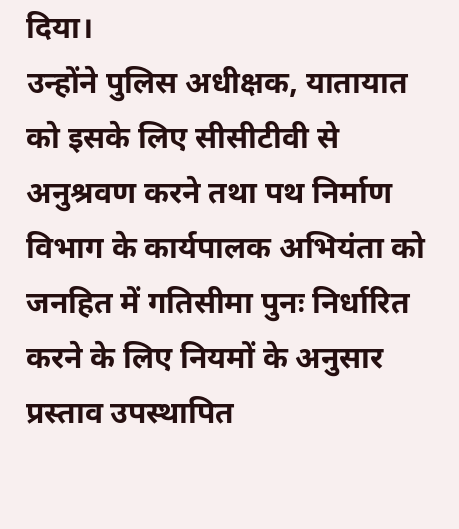दिया।
उन्होंने पुलिस अधीक्षक, यातायात को इसके लिए सीसीटीवी से अनुश्रवण करने तथा पथ निर्माण विभाग के कार्यपालक अभियंता को जनहित में गतिसीमा पुनः निर्धारित करने के लिए नियमों के अनुसार प्रस्ताव उपस्थापित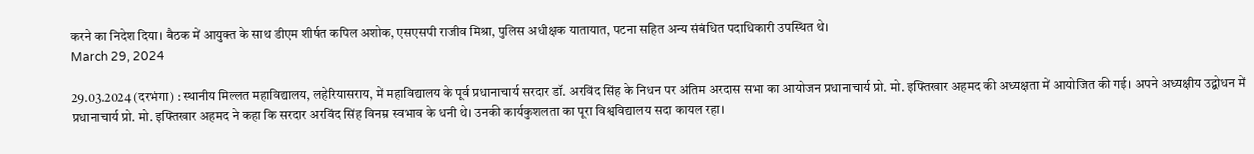करने का निदेश दिया। बैठक में आयुक्त के साथ डीएम शीर्षत कपिल अशोक, एसएसपी राजीव मिश्रा, पुलिस अधीक्षक यातायात, पटना सहित अन्य संबंधित पदाधिकारी उपस्थित थे।
March 29, 2024

29.03.2024 (दरभंगा) : स्थानीय मिल्लत महाविद्यालय, लहेरियासराय, में महाविद्यालय के पूर्व प्रधानाचार्य सरदार डॉ. अरविंद सिंह के निधन पर अंतिम अरदास सभा का आयोजन प्रधानाचार्य प्रो. मो. इफ्तिखार अहमद की अध्यक्षता में आयोजित की गई। अपने अध्यक्षीय उद्बोधन में प्रधानाचार्य प्रो. मो. इफ्तिखार अहमद ने कहा कि सरदार अरविंद सिंह विनम्र स्वभाव के धनी थे। उनकी कार्यकुशलता का पूरा विश्वविद्यालय सदा कायल रहा।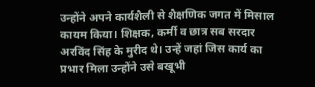उन्होंने अपने कार्यशैली से शैक्षणिक जगत में मिसाल कायम किया। शिक्षक, कर्मी व छात्र सब सरदार अरविंद सिंह के मुरीद थे। उन्हें जहां जिस कार्य का प्रभार मिला उन्होंने उसे बखूभी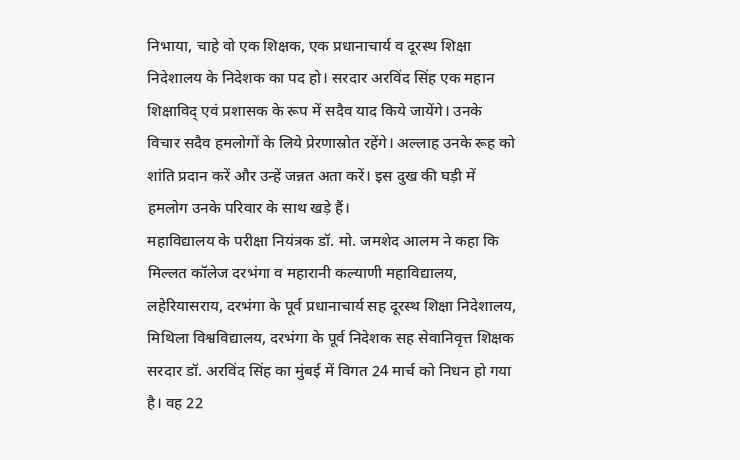निभाया, चाहे वो एक शिक्षक, एक प्रधानाचार्य व दूरस्थ शिक्षा निदेशालय के निदेशक का पद हो। सरदार अरविंद सिंह एक महान शिक्षाविद् एवं प्रशासक के रूप में सदैव याद किये जायेंगे। उनके विचार सदैव हमलोगों के लिये प्रेरणास्रोत रहेंगे। अल्लाह उनके रूह को शांति प्रदान करें और उन्हें जन्नत अता करें। इस दुख की घड़ी में हमलोग उनके परिवार के साथ खड़े हैं।
महाविद्यालय के परीक्षा नियंत्रक डॉ. मो. जमशेद आलम ने कहा कि मिल्लत कॉलेज दरभंगा व महारानी कल्याणी महाविद्यालय, लहेरियासराय, दरभंगा के पूर्व प्रधानाचार्य सह दूरस्थ शिक्षा निदेशालय, मिथिला विश्वविद्यालय, दरभंगा के पूर्व निदेशक सह सेवानिवृत्त शिक्षक सरदार डॉ. अरविंद सिंह का मुंबई में विगत 24 मार्च को निधन हो गया है। वह 22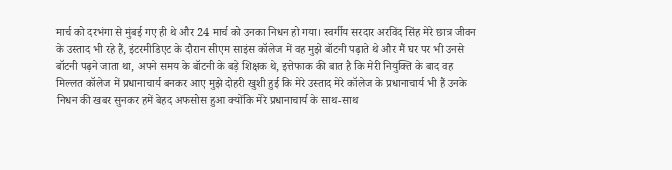मार्च को दरभंगा से मुंबई गए ही थे और 24 मार्च को उनका निधन हो गया। स्वर्गीय सरदार अरविंद सिंह मेरे छात्र जीवन के उस्ताद भी रहे हैं, इंटरमीडिएट के दौरान सीएम साइंस कॉलेज में वह मुझे बॉटनी पढ़ाते थे और मैं घर पर भी उनसे बॉटनी पढ़ने जाता था, अपने समय के बॉटनी के बड़े शिक्षक थे, इत्तेफाक की बात है कि मेरी नियुक्ति के बाद वह मिल्लत कॉलेज में प्रधानाचार्य बनकर आए मुझे दोहरी खुशी हुई कि मेरे उस्ताद मेरे कॉलेज के प्रधानाचार्य भी हैं उनके निधन की खबर सुनकर हमें बेहद अफसोस हुआ क्योंकि मेरे प्रधानाचार्य के साथ-साथ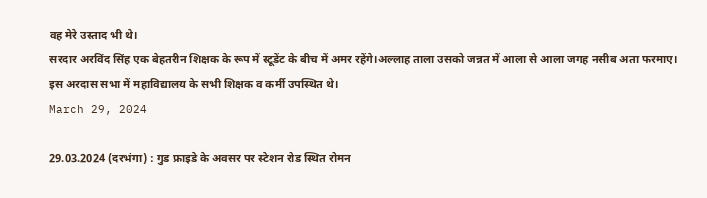वह मेरे उस्ताद भी थे।
सरदार अरविंद सिंह एक बेहतरीन शिक्षक के रूप में स्टूडेंट के बीच में अमर रहेंगे।अल्लाह ताला उसको जन्नत में आला से आला जगह नसीब अता फरमाए। इस अरदास सभा में महाविद्यालय के सभी शिक्षक व कर्मी उपस्थित थे।
March 29, 2024

29.03.2024 (दरभंगा) : गुड फ्राइडे के अवसर पर स्टेशन रोड स्थित रोमन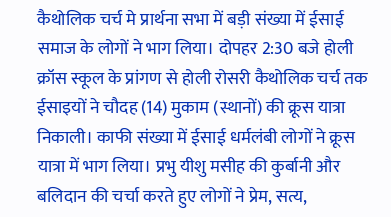कैथोलिक चर्च मे प्रार्थना सभा में बड़ी संख्या में ईसाई समाज के लोगों ने भाग लिया। दोपहर 2:30 बजे होली क्रॉस स्कूल के प्रांगण से होली रोसरी कैथोलिक चर्च तक ईसाइयों ने चौदह (14) मुकाम (स्थानों) की क्रूस यात्रा निकाली। काफी संख्या में ईसाई धर्मलंबी लोगों ने क्रूस यात्रा में भाग लिया। प्रभु यीशु मसीह की कुर्बानी और बलिदान की चर्चा करते हुए लोगों ने प्रेम, सत्य,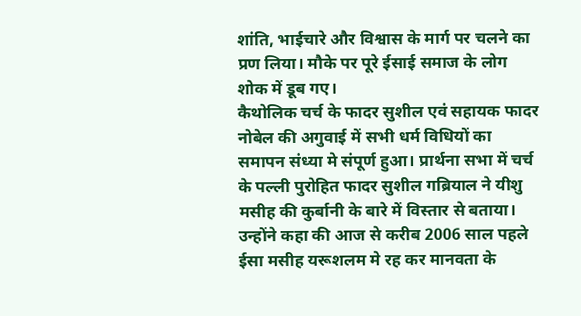शांति, भाईचारे और विश्वास के मार्ग पर चलने का प्रण लिया। मौके पर पूरे ईसाई समाज के लोग शोक में डूब गए।
कैथोलिक चर्च के फादर सुशील एवं सहायक फादर नोबेल की अगुवाई में सभी धर्म विधियों का समापन संध्या मे संपूर्ण हुआ। प्रार्थना सभा में चर्च के पल्ली पुरोहित फादर सुशील गब्रियाल ने यीशु मसीह की कुर्बानी के बारे में विस्तार से बताया। उन्होंने कहा की आज से करीब 2006 साल पहले ईसा मसीह यरूशलम मे रह कर मानवता के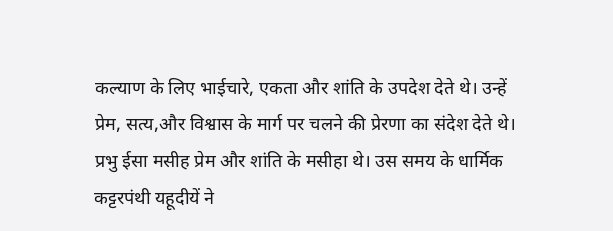कल्याण के लिए भाईचारे, एकता और शांति के उपदेश देते थे। उन्हें प्रेम, सत्य,और विश्वास के मार्ग पर चलने की प्रेरणा का संदेश देते थे।
प्रभु ईसा मसीह प्रेम और शांति के मसीहा थे। उस समय के धार्मिक कट्टरपंथी यहूदीयें ने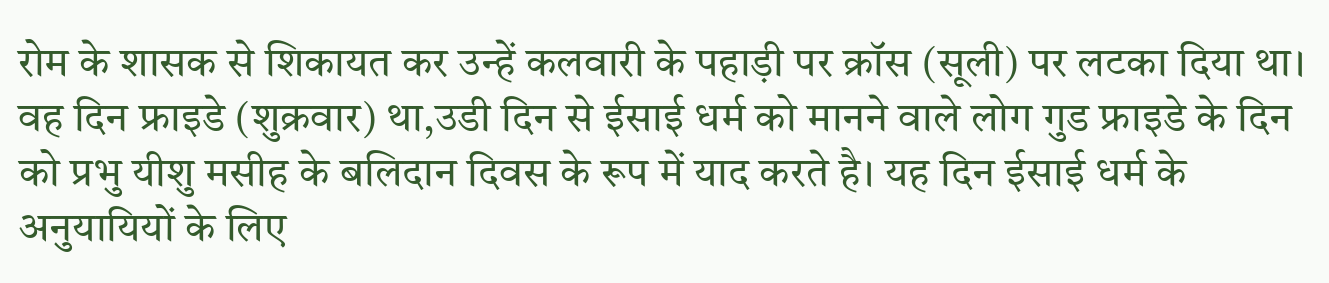रोम के शासक से शिकायत कर उन्हें कलवारी के पहाड़ी पर क्रॉस (सूली) पर लटका दिया था। वह दिन फ्राइडे (शुक्रवार) था,उडी दिन से ईसाई धर्म को मानने वाले लोग गुड फ्राइडे के दिन को प्रभु यीशु मसीह के बलिदान दिवस के रूप में याद करते है। यह दिन ईसाई धर्म के अनुयायियों के लिए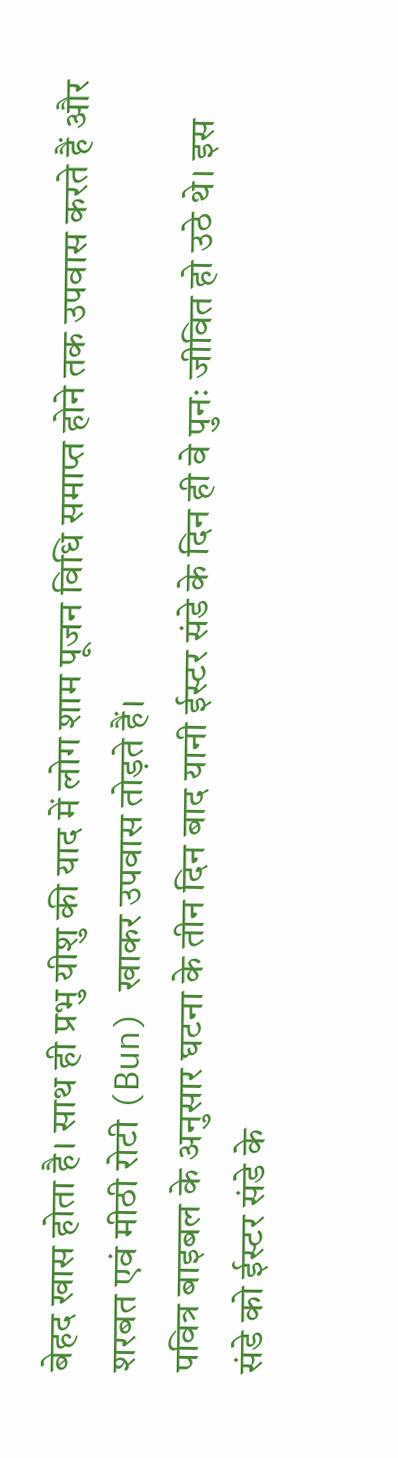बेहद खास होता है। साथ ही प्रभु यीशु की याद में लोग शाम पूजन विधि समाप्त होने तक उपवास करते हैं और शरबत एवं मीठी रोटी (Bun) खाकर उपवास तोड़ते हैं।
पवित्र बाइबल के अनुसार घटना के तीन दिन बाद यानी ईस्टर संडे के दिन ही वे पुनः जीवित हो उठे थे। इस संडे को ईस्टर संडे के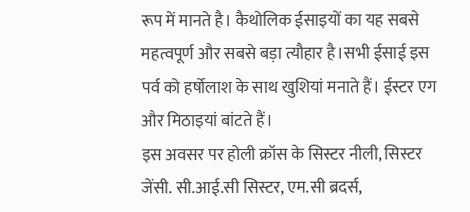रूप में मानते है। कैथोलिक ईसाइयों का यह सबसे महत्वपूर्ण और सबसे बड़ा त्यौहार है।सभी ईसाई इस पर्व को हर्षोलाश के साथ खुशियां मनाते हैं। ईस्टर एग और मिठाइयां बांटते हैं।
इस अवसर पर होली क्रॉस के सिस्टर नीली, सिस्टर जेंसी. सी.आई.सी सिस्टर, एम.सी ब्रदर्स,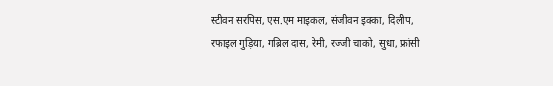स्टीवन सरपिस, एस.एम माइकल, संजीवन इक्का, दिलीप, रफाइल गुड़िया, गब्रिल दास, रेमी, रज्जी चाको, सुधा, फ्रांसी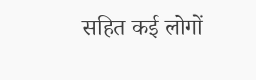सहित कई लोगों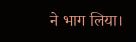ने भाग लिया।